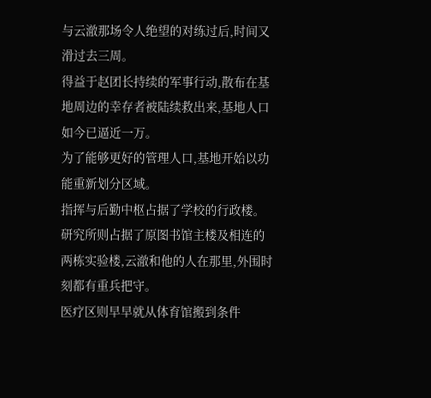与云澈那场令人绝望的对练过后,时间又滑过去三周。
得益于赵团长持续的军事行动,散布在基地周边的幸存者被陆续救出来,基地人口如今已逼近一万。
为了能够更好的管理人口,基地开始以功能重新划分区域。
指挥与后勤中枢占据了学校的行政楼。
研究所则占据了原图书馆主楼及相连的两栋实验楼,云澈和他的人在那里,外围时刻都有重兵把守。
医疗区则早早就从体育馆搬到条件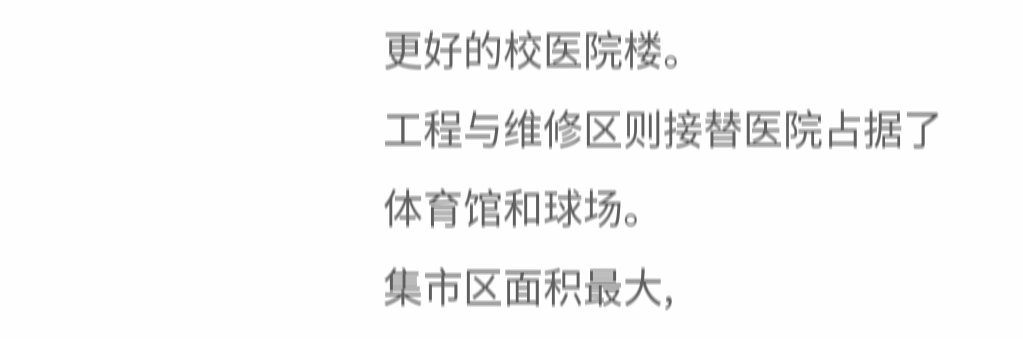更好的校医院楼。
工程与维修区则接替医院占据了体育馆和球场。
集市区面积最大,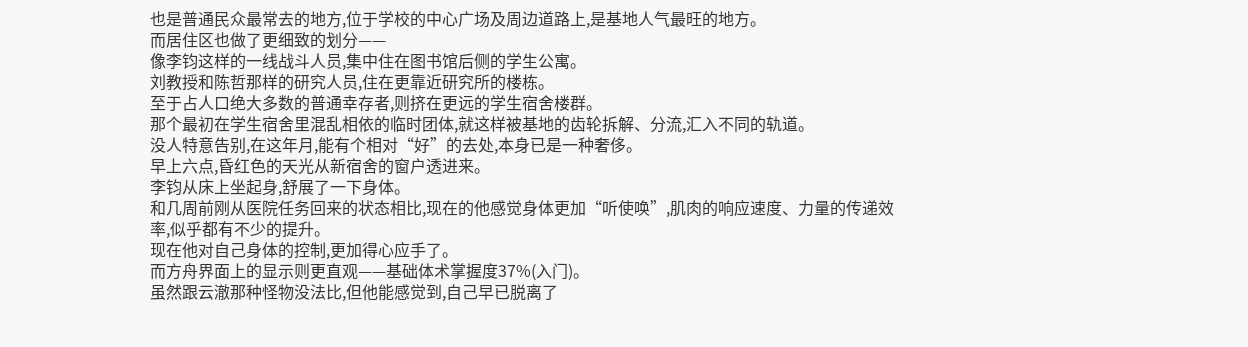也是普通民众最常去的地方,位于学校的中心广场及周边道路上,是基地人气最旺的地方。
而居住区也做了更细致的划分——
像李钧这样的一线战斗人员,集中住在图书馆后侧的学生公寓。
刘教授和陈哲那样的研究人员,住在更靠近研究所的楼栋。
至于占人口绝大多数的普通幸存者,则挤在更远的学生宿舍楼群。
那个最初在学生宿舍里混乱相依的临时团体,就这样被基地的齿轮拆解、分流,汇入不同的轨道。
没人特意告别,在这年月,能有个相对“好”的去处,本身已是一种奢侈。
早上六点,昏红色的天光从新宿舍的窗户透进来。
李钧从床上坐起身,舒展了一下身体。
和几周前刚从医院任务回来的状态相比,现在的他感觉身体更加“听使唤”,肌肉的响应速度、力量的传递效率,似乎都有不少的提升。
现在他对自己身体的控制,更加得心应手了。
而方舟界面上的显示则更直观——基础体术掌握度37%(入门)。
虽然跟云澈那种怪物没法比,但他能感觉到,自己早已脱离了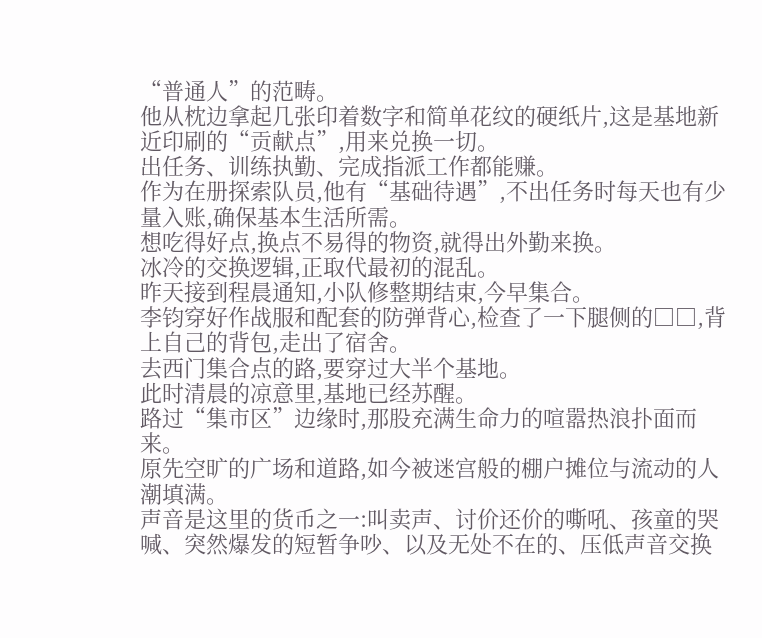“普通人”的范畴。
他从枕边拿起几张印着数字和简单花纹的硬纸片,这是基地新近印刷的“贡献点”,用来兑换一切。
出任务、训练执勤、完成指派工作都能赚。
作为在册探索队员,他有“基础待遇”,不出任务时每天也有少量入账,确保基本生活所需。
想吃得好点,换点不易得的物资,就得出外勤来换。
冰冷的交换逻辑,正取代最初的混乱。
昨天接到程晨通知,小队修整期结束,今早集合。
李钧穿好作战服和配套的防弹背心,检查了一下腿侧的□□,背上自己的背包,走出了宿舍。
去西门集合点的路,要穿过大半个基地。
此时清晨的凉意里,基地已经苏醒。
路过“集市区”边缘时,那股充满生命力的喧嚣热浪扑面而来。
原先空旷的广场和道路,如今被迷宫般的棚户摊位与流动的人潮填满。
声音是这里的货币之一:叫卖声、讨价还价的嘶吼、孩童的哭喊、突然爆发的短暂争吵、以及无处不在的、压低声音交换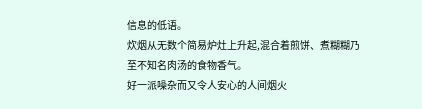信息的低语。
炊烟从无数个简易炉灶上升起,混合着煎饼、煮糊糊乃至不知名肉汤的食物香气。
好一派噪杂而又令人安心的人间烟火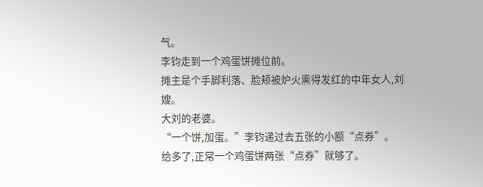气。
李钧走到一个鸡蛋饼摊位前。
摊主是个手脚利落、脸颊被炉火熏得发红的中年女人,刘嫂。
大刘的老婆。
“一个饼,加蛋。”李钧递过去五张的小额“点券”。
给多了,正常一个鸡蛋饼两张“点券”就够了。